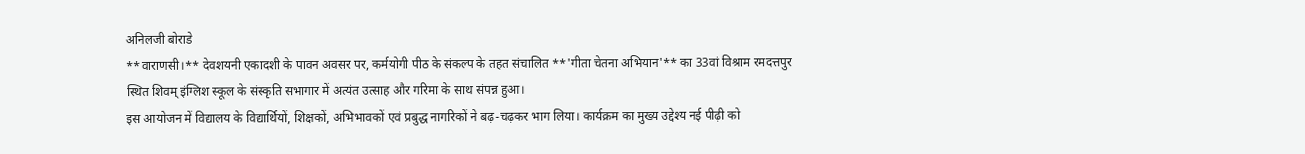अनिलजी बोराडे
**वाराणसी।** देवशयनी एकादशी के पावन अवसर पर, कर्मयोगी पीठ के संकल्प के तहत संचालित **'गीता चेतना अभियान'** का 33वां विश्राम रमदत्तपुर स्थित शिवम् इंग्लिश स्कूल के संस्कृति सभागार में अत्यंत उत्साह और गरिमा के साथ संपन्न हुआ।
इस आयोजन में विद्यालय के विद्यार्थियों, शिक्षकों, अभिभावकों एवं प्रबुद्ध नागरिकों ने बढ़-चढ़कर भाग लिया। कार्यक्रम का मुख्य उद्देश्य नई पीढ़ी को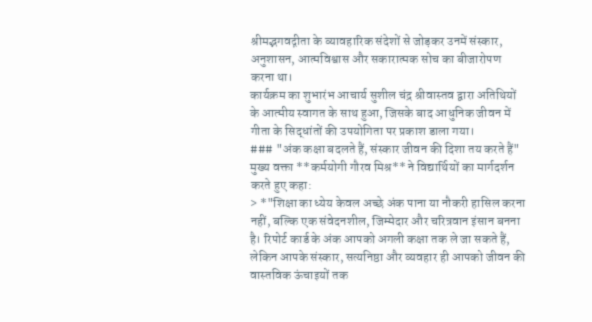श्रीमद्भगवद्गीता के व्यावहारिक संदेशों से जोड़कर उनमें संस्कार, अनुशासन, आत्मविश्वास और सकारात्मक सोच का बीजारोपण करना था।
कार्यक्रम का शुभारंभ आचार्य सुशील चंद्र श्रीवास्तव द्वारा अतिथियों के आत्मीय स्वागत के साथ हुआ, जिसके बाद आधुनिक जीवन में गीता के सिद्धांतों की उपयोगिता पर प्रकाश डाला गया।
### "अंक कक्षा बदलते हैं, संस्कार जीवन की दिशा तय करते हैं"
मुख्य वक्ता **कर्मयोगी गौरव मिश्र** ने विद्यार्थियों का मार्गदर्शन करते हुए कहा:
> *"शिक्षा का ध्येय केवल अच्छे अंक पाना या नौकरी हासिल करना नहीं, बल्कि एक संवेदनशील, जिम्मेदार और चरित्रवान इंसान बनना है। रिपोर्ट कार्ड के अंक आपको अगली कक्षा तक ले जा सकते हैं, लेकिन आपके संस्कार, सत्यनिष्ठा और व्यवहार ही आपको जीवन की वास्तविक ऊंचाइयों तक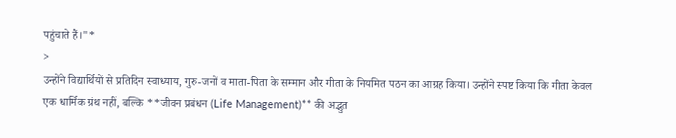पहुंचाते हैं।"*
>
उन्होंने विद्यार्थियों से प्रतिदिन स्वाध्याय, गुरु-जनों व माता-पिता के सम्मान और गीता के नियमित पठन का आग्रह किया। उन्होंने स्पष्ट किया कि गीता केवल एक धार्मिक ग्रंथ नहीं, बल्कि **जीवन प्रबंधन (Life Management)** की अद्भुत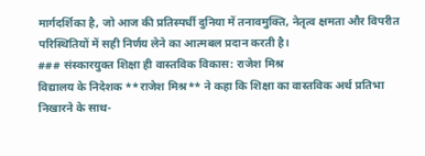मार्गदर्शिका है, जो आज की प्रतिस्पर्धी दुनिया में तनावमुक्ति, नेतृत्व क्षमता और विपरीत परिस्थितियों में सही निर्णय लेने का आत्मबल प्रदान करती है।
### संस्कारयुक्त शिक्षा ही वास्तविक विकास: राजेश मिश्र
विद्यालय के निदेशक **राजेश मिश्र** ने कहा कि शिक्षा का वास्तविक अर्थ प्रतिभा निखारने के साथ-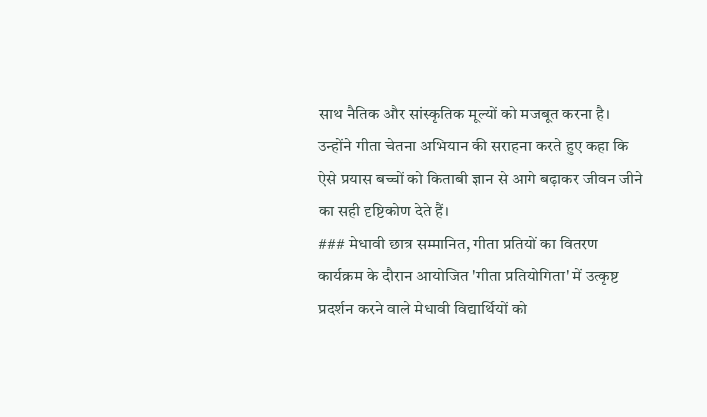साथ नैतिक और सांस्कृतिक मूल्यों को मजबूत करना है। उन्होंने गीता चेतना अभियान की सराहना करते हुए कहा कि ऐसे प्रयास बच्चों को किताबी ज्ञान से आगे बढ़ाकर जीवन जीने का सही दृष्टिकोण देते हैं।
### मेधावी छात्र सम्मानित, गीता प्रतियों का वितरण
कार्यक्रम के दौरान आयोजित 'गीता प्रतियोगिता' में उत्कृष्ट प्रदर्शन करने वाले मेधावी विद्यार्थियों को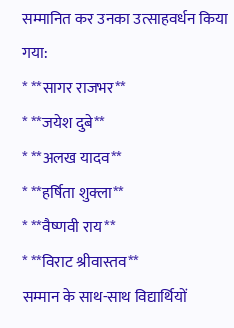सम्मानित कर उनका उत्साहवर्धन किया गया:
* **सागर राजभर**
* **जयेश दुबे**
* **अलख यादव**
* **हर्षिता शुक्ला**
* **वैष्णवी राय**
* **विराट श्रीवास्तव**
सम्मान के साथ-साथ विद्यार्थियों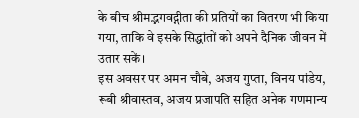के बीच श्रीमद्भगवद्गीता की प्रतियों का वितरण भी किया गया, ताकि वे इसके सिद्धांतों को अपने दैनिक जीवन में उतार सकें।
इस अवसर पर अमन चौबे, अजय गुप्ता, विनय पांडेय, रूबी श्रीवास्तव, अजय प्रजापति सहित अनेक गणमान्य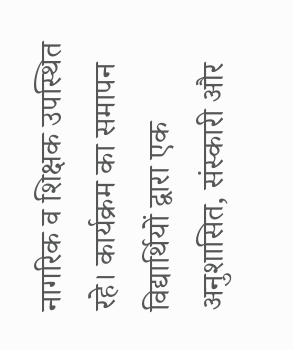नागरिक व शिक्षक उपस्थित रहे। कार्यक्रम का समापन विद्यार्थियों द्वारा एक अनुशासित, संस्कारी और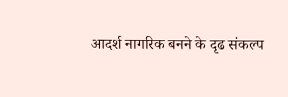आदर्श नागरिक बनने के दृढ संकल्प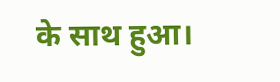के साथ हुआ।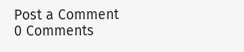Post a Comment
0 Comments